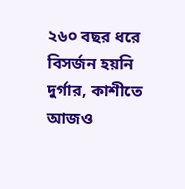২৬০ বছর ধরে বিসর্জন হয়নি দুর্গার, কাশীতে আজও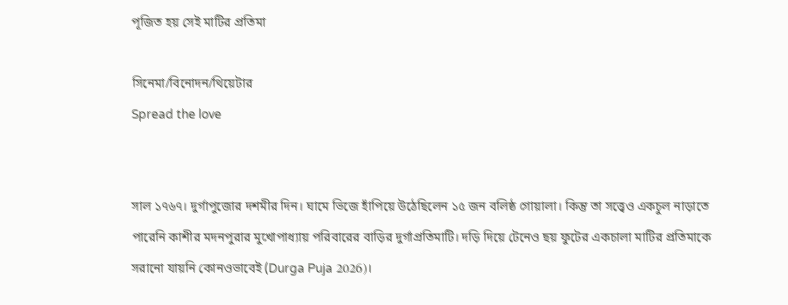পূজিত হয় সেই মাটির প্রতিমা

সিনেমা/বিনোদন/থিয়েটার
Spread the love


সাল ১৭৬৭। দুর্গাপুজোর দশমীর দিন। ঘামে ভিজে হাঁপিয়ে উঠেছিলেন ১৫ জন বলিষ্ঠ গোয়ালা। কিন্তু তা সত্ত্বেও একচুল নাড়াতে পারেনি কাশীর মদনপুরার মুখোপাধ্যায় পরিবারের বাড়ির দুর্গাপ্রতিমাটি। দড়ি দিয়ে টেনেও ছয় ফুটের একচালা মাটির প্রতিমাকে সরানো যায়নি কোনওভাবেই (Durga Puja 2026)।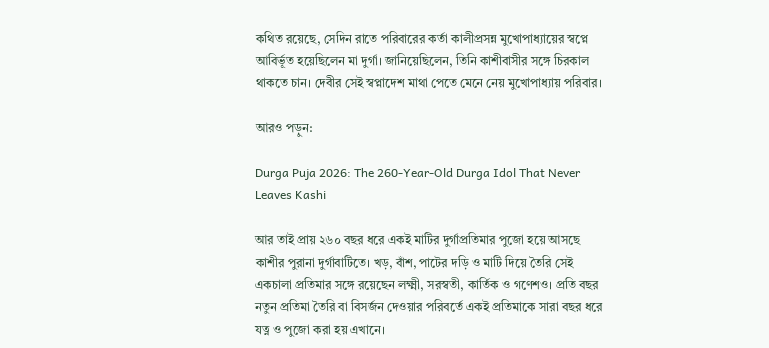কথিত রয়েছে, সেদিন রাতে পরিবারের কর্তা কালীপ্রসন্ন মুখোপাধ্যায়ের স্বপ্নে আবির্ভূত হয়েছিলেন মা দুর্গা। জানিয়েছিলেন, তিনি কাশীবাসীর সঙ্গে চিরকাল থাকতে চান। দেবীর সেই স্বপ্নাদেশ মাথা পেতে মেনে নেয় মুখোপাধ্যায় পরিবার।

আরও পড়ুন:

Durga Puja 2026: The 260-Year-Old Durga Idol That Never Leaves Kashi

আর তাই প্রায় ২৬০ বছর ধরে একই মাটির দুর্গাপ্রতিমার পুজো হয়ে আসছে কাশীর পুরানা দুর্গাবাটিতে। খড়, বাঁশ, পাটের দড়ি ও মাটি দিয়ে তৈরি সেই একচালা প্রতিমার সঙ্গে রয়েছেন লক্ষ্মী, সরস্বতী, কার্তিক ও গণেশও। প্রতি বছর নতুন প্রতিমা তৈরি বা বিসর্জন দেওয়ার পরিবর্তে একই প্রতিমাকে সারা বছর ধরে যত্ন ও পুজো করা হয় এখানে।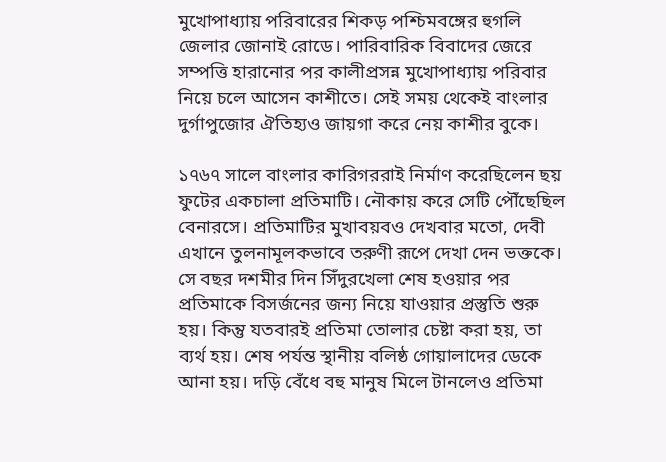মুখোপাধ্যায় পরিবারের শিকড় পশ্চিমবঙ্গের হুগলি জেলার জোনাই রোডে। পারিবারিক বিবাদের জেরে সম্পত্তি হারানোর পর কালীপ্রসন্ন মুখোপাধ্যায় পরিবার নিয়ে চলে আসেন কাশীতে। সেই সময় থেকেই বাংলার দুর্গাপুজোর ঐতিহ্যও জায়গা করে নেয় কাশীর বুকে।

১৭৬৭ সালে বাংলার কারিগররাই নির্মাণ করেছিলেন ছয় ফুটের একচালা প্রতিমাটি। নৌকায় করে সেটি পৌঁছেছিল বেনারসে। প্রতিমাটির মুখাবয়বও দেখবার মতো, দেবী এখানে তুলনামূলকভাবে তরুণী রূপে দেখা দেন ভক্তকে। সে বছর দশমীর দিন সিঁদুরখেলা শেষ হওয়ার পর প্রতিমাকে বিসর্জনের জন্য নিয়ে যাওয়ার প্রস্তুতি শুরু হয়। কিন্তু যতবারই প্রতিমা তোলার চেষ্টা করা হয়, তা ব্যর্থ হয়। শেষ পর্যন্ত স্থানীয় বলিষ্ঠ গোয়ালাদের ডেকে আনা হয়। দড়ি বেঁধে বহু মানুষ মিলে টানলেও প্রতিমা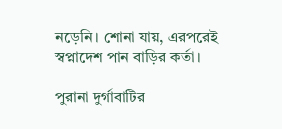নড়েনি। শোনা যায়, এরপরেই স্বপ্নাদেশ পান বাড়ির কর্তা।

পুরানা দুর্গাবাটির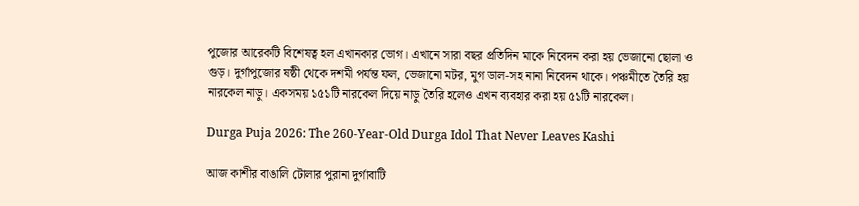পুজোর আরেকটি বিশেষত্ব হল এখানকার ভোগ। এখানে সারা বছর প্রতিদিন মাকে নিবেদন করা হয় ভেজানো ছোলা ও গুড়। দুর্গাপুজোর ষষ্ঠী থেকে দশমী পর্যন্ত ফল, ভেজানো মটর, মুগ ডাল-সহ নানা নিবেদন থাকে। পঞ্চমীতে তৈরি হয় নারকেল নাড়ু। একসময় ১৫১টি নারকেল দিয়ে নাড়ু তৈরি হলেও এখন ব্যবহার করা হয় ৫১টি নারকেল।

Durga Puja 2026: The 260-Year-Old Durga Idol That Never Leaves Kashi

আজ কাশীর বাঙালি টোলার পুরানা দুর্গাবাটি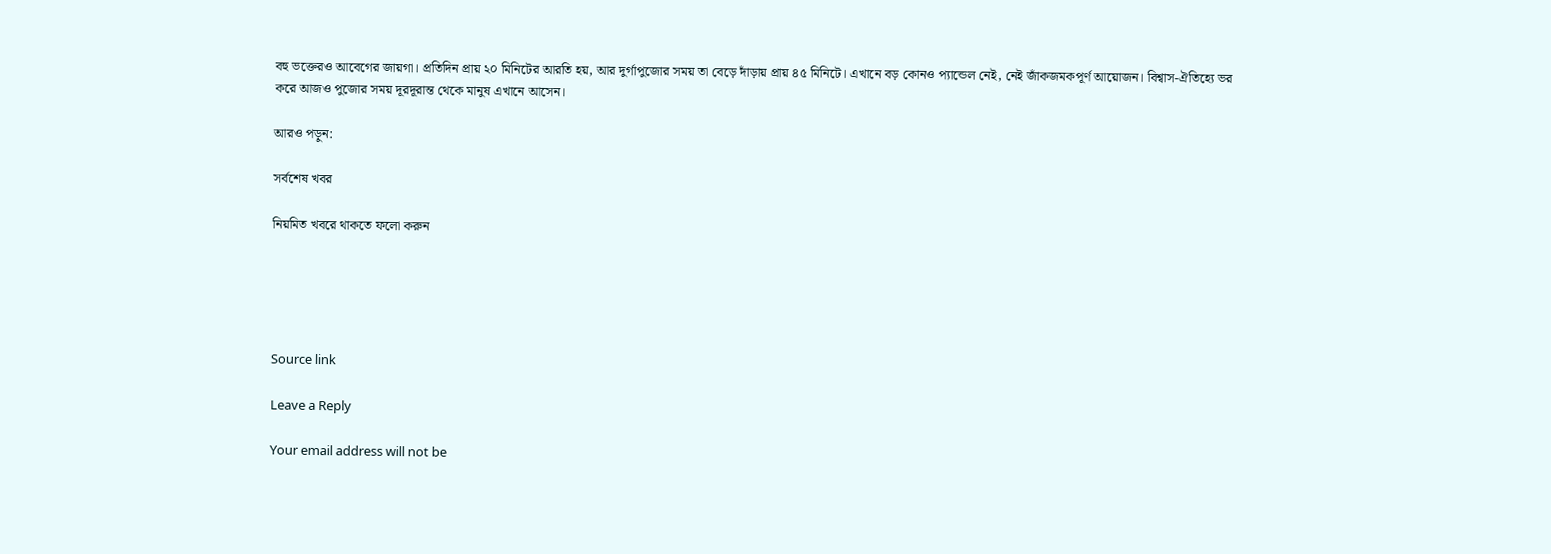বহু ভক্তেরও আবেগের জায়গা। প্রতিদিন প্রায় ২০ মিনিটের আরতি হয়, আর দুর্গাপুজোর সময় তা বেড়ে দাঁড়ায় প্রায় ৪৫ মিনিটে। এখানে বড় কোনও প্যান্ডেল নেই, নেই জাঁকজমকপূর্ণ আয়োজন। বিশ্বাস-ঐতিহ্যে ভর করে আজও পুজোর সময় দূরদূরান্ত থেকে মানুষ এখানে আসেন।

আরও পড়ুন:

সর্বশেষ খবর

নিয়মিত খবরে থাকতে ফলো করুন





Source link

Leave a Reply

Your email address will not be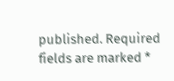published. Required fields are marked *